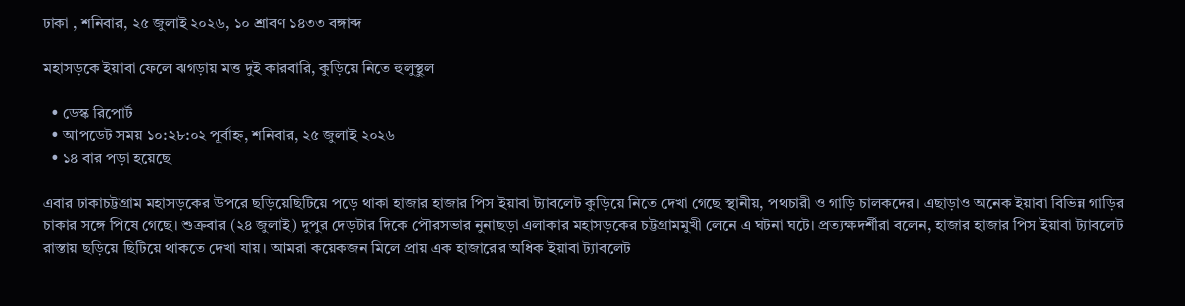ঢাকা , শনিবার, ২৫ জুলাই ২০২৬, ১০ শ্রাবণ ১৪৩৩ বঙ্গাব্দ

মহাসড়কে ইয়াবা ফেলে ঝগড়ায় মত্ত দুই কারবারি, কুড়িয়ে নিতে হুলুস্থুল

  • ডেস্ক রিপোর্ট
  • আপডেট সময় ১০:২৮:০২ পূর্বাহ্ন, শনিবার, ২৫ জুলাই ২০২৬
  • ১৪ বার পড়া হয়েছে

এবার ঢাকাচট্টগ্রাম মহাসড়কের উপরে ছড়িয়েছিটিয়ে পড়ে থাকা হাজার হাজার পিস ইয়াবা ট্যাবলেট কুড়িয়ে নিতে দেখা গেছে স্থানীয়, পথচারী ও গাড়ি চালকদের। এছাড়াও অনেক ইয়াবা বিভিন্ন গাড়ির চাকার সঙ্গে পিষে গেছে। শুক্রবার (২৪ জুলাই) দুপুর দেড়টার দিকে পৌরসভার নুনাছড়া এলাকার মহাসড়কের চট্টগ্রামমুখী লেনে এ ঘটনা ঘটে। প্রত্যক্ষদর্শীরা বলেন, হাজার হাজার পিস ইয়াবা ট্যাবলেট রাস্তায় ছড়িয়ে ছিটিয়ে থাকতে দেখা যায়। আমরা কয়েকজন মিলে প্রায় এক হাজারের অধিক ইয়াবা ট্যাবলেট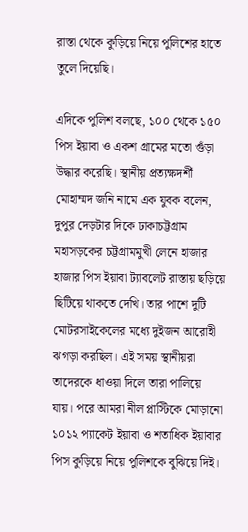রাস্তা থেকে কুড়িয়ে নিয়ে পুলিশের হাতে তুলে দিয়েছি।

এদিকে পুলিশ বলছে, ১০০ থেকে ১৫০ পিস ইয়াবা ও একশ গ্রামের মতো গুঁড়া উদ্ধার করেছি। স্থানীয় প্রত্যক্ষদর্শী মোহাম্মদ জনি নামে এক যুবক বলেন, দুপুর দেড়টার দিকে ঢাকাচট্টগ্রাম মহাসড়কের চট্টগ্রামমুখী লেনে হাজার হাজার পিস ইয়াবা ট্যাবলেট রাস্তায় ছড়িয়ে ছিটিয়ে থাকতে দেখি। তার পাশে দুটি মোটরসাইকেলের মধ্যে দুইজন আরোহী ঝগড়া করছিল। এই সময় স্থানীয়রা তাদেরকে ধাওয়া দিলে তারা পালিয়ে যায়। পরে আমরা নীল প্লাস্টিকে মোড়ানো ১০১২ প্যাকেট ইয়াবা ও শতাধিক ইয়াবার পিস কুড়িয়ে নিয়ে পুলিশকে বুঝিয়ে দিই।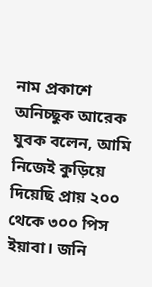নাম প্রকাশে অনিচ্ছুক আরেক যুবক বলেন, আমি নিজেই কুড়িয়ে দিয়েছি প্রায় ২০০ থেকে ৩০০ পিস ইয়াবা। জনি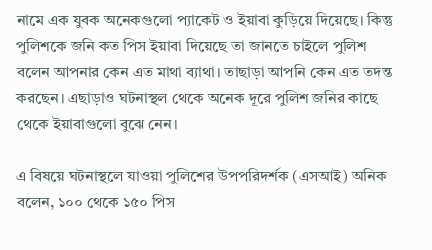নামে এক যুবক অনেকগুলো প্যাকেট ও ইয়াবা কুড়িয়ে দিয়েছে। কিন্তু পুলিশকে জনি কত পিস ইয়াবা দিয়েছে তা জানতে চাইলে পুলিশ বলেন আপনার কেন এত মাথা ব্যাথা। তাছাড়া আপনি কেন এত তদন্ত করছেন। এছাড়াও ঘটনাস্থল থেকে অনেক দূরে পুলিশ জনির কাছে থেকে ইয়াবাগুলো বুঝে নেন।

এ বিষয়ে ঘটনাস্থলে যাওয়া পুলিশের উপপরিদর্শক (এসআই) অনিক বলেন, ১০০ থেকে ১৫০ পিস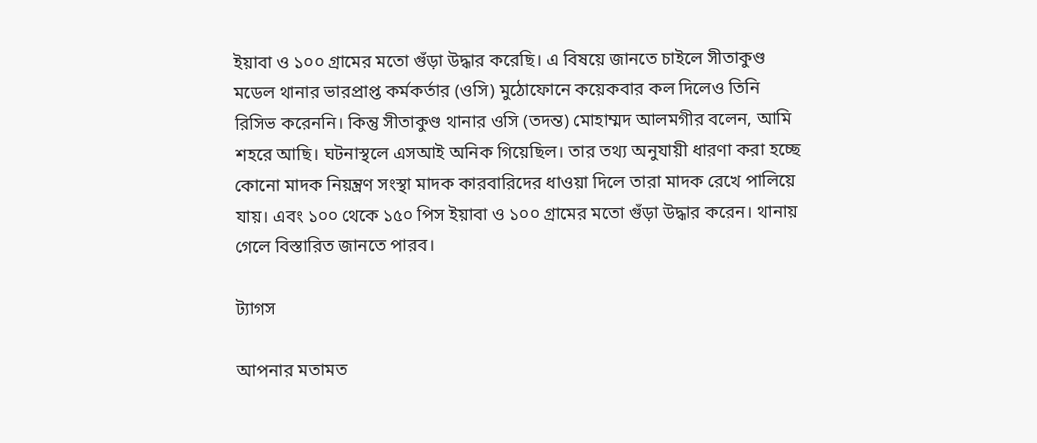ইয়াবা ও ১০০ গ্রামের মতো গুঁড়া উদ্ধার করেছি। এ বিষয়ে জানতে চাইলে সীতাকুণ্ড মডেল থানার ভারপ্রাপ্ত কর্মকর্তার (ওসি) মুঠোফোনে কয়েকবার কল দিলেও তিনি রিসিভ করেননি। কিন্তু সীতাকুণ্ড থানার ওসি (তদন্ত) মোহাম্মদ আলমগীর বলেন, আমি শহরে আছি। ঘটনাস্থলে এসআই অনিক গিয়েছিল। তার তথ্য অনুযায়ী ধারণা করা হচ্ছে কোনো মাদক নিয়ন্ত্রণ সংস্থা মাদক কারবারিদের ধাওয়া দিলে তারা মাদক রেখে পালিয়ে যায়। এবং ১০০ থেকে ১৫০ পিস ইয়াবা ও ১০০ গ্রামের মতো গুঁড়া উদ্ধার করেন। থানায় গেলে বিস্তারিত জানতে পারব।

ট্যাগস

আপনার মতামত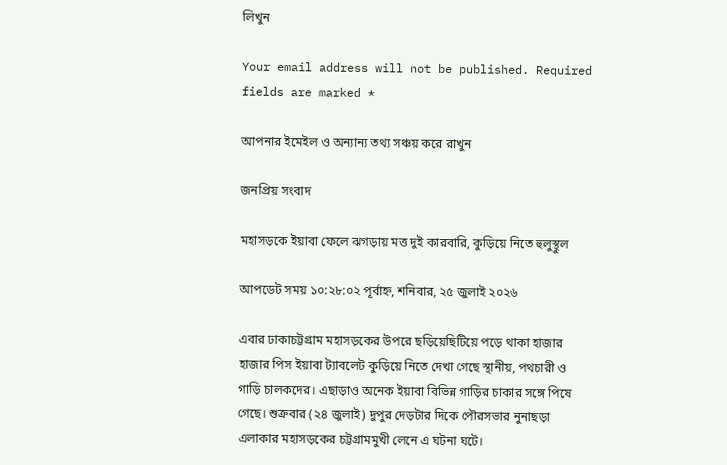লিখুন

Your email address will not be published. Required fields are marked *

আপনার ইমেইল ও অন্যান্য তথ্য সঞ্চয় করে রাখুন

জনপ্রিয় সংবাদ

মহাসড়কে ইয়াবা ফেলে ঝগড়ায় মত্ত দুই কারবারি, কুড়িয়ে নিতে হুলুস্থুল

আপডেট সময় ১০:২৮:০২ পূর্বাহ্ন, শনিবার, ২৫ জুলাই ২০২৬

এবার ঢাকাচট্টগ্রাম মহাসড়কের উপরে ছড়িয়েছিটিয়ে পড়ে থাকা হাজার হাজার পিস ইয়াবা ট্যাবলেট কুড়িয়ে নিতে দেখা গেছে স্থানীয়, পথচারী ও গাড়ি চালকদের। এছাড়াও অনেক ইয়াবা বিভিন্ন গাড়ির চাকার সঙ্গে পিষে গেছে। শুক্রবার (২৪ জুলাই) দুপুর দেড়টার দিকে পৌরসভার নুনাছড়া এলাকার মহাসড়কের চট্টগ্রামমুখী লেনে এ ঘটনা ঘটে।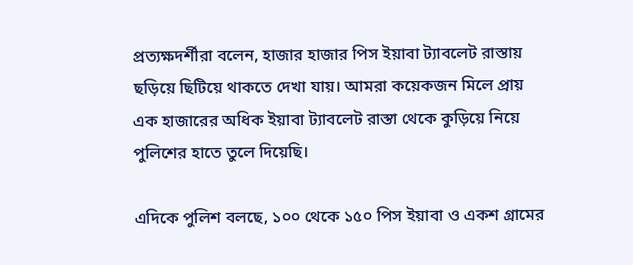প্রত্যক্ষদর্শীরা বলেন, হাজার হাজার পিস ইয়াবা ট্যাবলেট রাস্তায় ছড়িয়ে ছিটিয়ে থাকতে দেখা যায়। আমরা কয়েকজন মিলে প্রায় এক হাজারের অধিক ইয়াবা ট্যাবলেট রাস্তা থেকে কুড়িয়ে নিয়ে পুলিশের হাতে তুলে দিয়েছি।

এদিকে পুলিশ বলছে, ১০০ থেকে ১৫০ পিস ইয়াবা ও একশ গ্রামের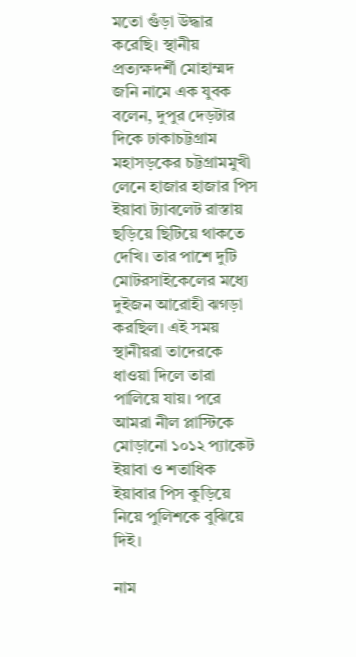মতো গুঁড়া উদ্ধার করেছি। স্থানীয় প্রত্যক্ষদর্শী মোহাম্মদ জনি নামে এক যুবক বলেন, দুপুর দেড়টার দিকে ঢাকাচট্টগ্রাম মহাসড়কের চট্টগ্রামমুখী লেনে হাজার হাজার পিস ইয়াবা ট্যাবলেট রাস্তায় ছড়িয়ে ছিটিয়ে থাকতে দেখি। তার পাশে দুটি মোটরসাইকেলের মধ্যে দুইজন আরোহী ঝগড়া করছিল। এই সময় স্থানীয়রা তাদেরকে ধাওয়া দিলে তারা পালিয়ে যায়। পরে আমরা নীল প্লাস্টিকে মোড়ানো ১০১২ প্যাকেট ইয়াবা ও শতাধিক ইয়াবার পিস কুড়িয়ে নিয়ে পুলিশকে বুঝিয়ে দিই।

নাম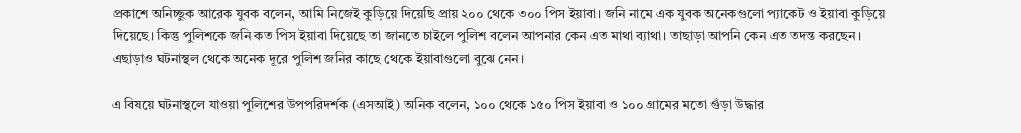প্রকাশে অনিচ্ছুক আরেক যুবক বলেন, আমি নিজেই কুড়িয়ে দিয়েছি প্রায় ২০০ থেকে ৩০০ পিস ইয়াবা। জনি নামে এক যুবক অনেকগুলো প্যাকেট ও ইয়াবা কুড়িয়ে দিয়েছে। কিন্তু পুলিশকে জনি কত পিস ইয়াবা দিয়েছে তা জানতে চাইলে পুলিশ বলেন আপনার কেন এত মাথা ব্যাথা। তাছাড়া আপনি কেন এত তদন্ত করছেন। এছাড়াও ঘটনাস্থল থেকে অনেক দূরে পুলিশ জনির কাছে থেকে ইয়াবাগুলো বুঝে নেন।

এ বিষয়ে ঘটনাস্থলে যাওয়া পুলিশের উপপরিদর্শক (এসআই) অনিক বলেন, ১০০ থেকে ১৫০ পিস ইয়াবা ও ১০০ গ্রামের মতো গুঁড়া উদ্ধার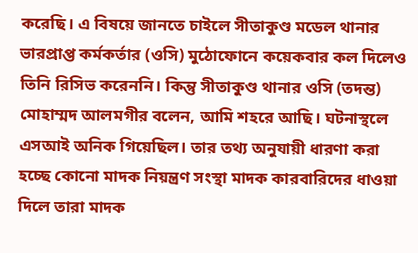করেছি। এ বিষয়ে জানতে চাইলে সীতাকুণ্ড মডেল থানার ভারপ্রাপ্ত কর্মকর্তার (ওসি) মুঠোফোনে কয়েকবার কল দিলেও তিনি রিসিভ করেননি। কিন্তু সীতাকুণ্ড থানার ওসি (তদন্ত) মোহাম্মদ আলমগীর বলেন, আমি শহরে আছি। ঘটনাস্থলে এসআই অনিক গিয়েছিল। তার তথ্য অনুযায়ী ধারণা করা হচ্ছে কোনো মাদক নিয়ন্ত্রণ সংস্থা মাদক কারবারিদের ধাওয়া দিলে তারা মাদক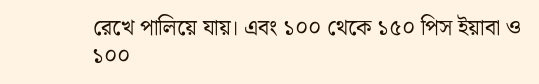রেখে পালিয়ে যায়। এবং ১০০ থেকে ১৫০ পিস ইয়াবা ও ১০০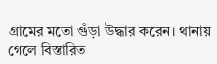গ্রামের মতো গুঁড়া উদ্ধার করেন। থানায় গেলে বিস্তারিত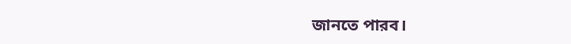জানতে পারব।